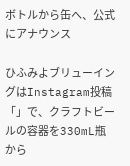ボトルから缶へ、公式にアナウンス

ひふみよブリューイングはInstagram投稿「」で、クラフトビールの容器を330mL瓶から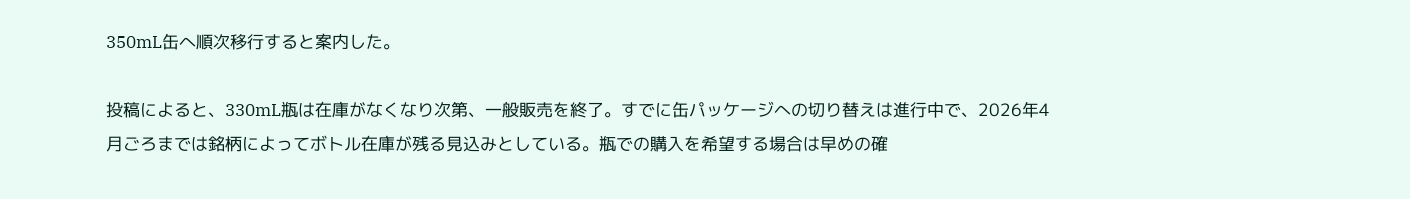350mL缶へ順次移行すると案内した。

投稿によると、330mL瓶は在庫がなくなり次第、一般販売を終了。すでに缶パッケージへの切り替えは進行中で、2026年4月ごろまでは銘柄によってボトル在庫が残る見込みとしている。瓶での購入を希望する場合は早めの確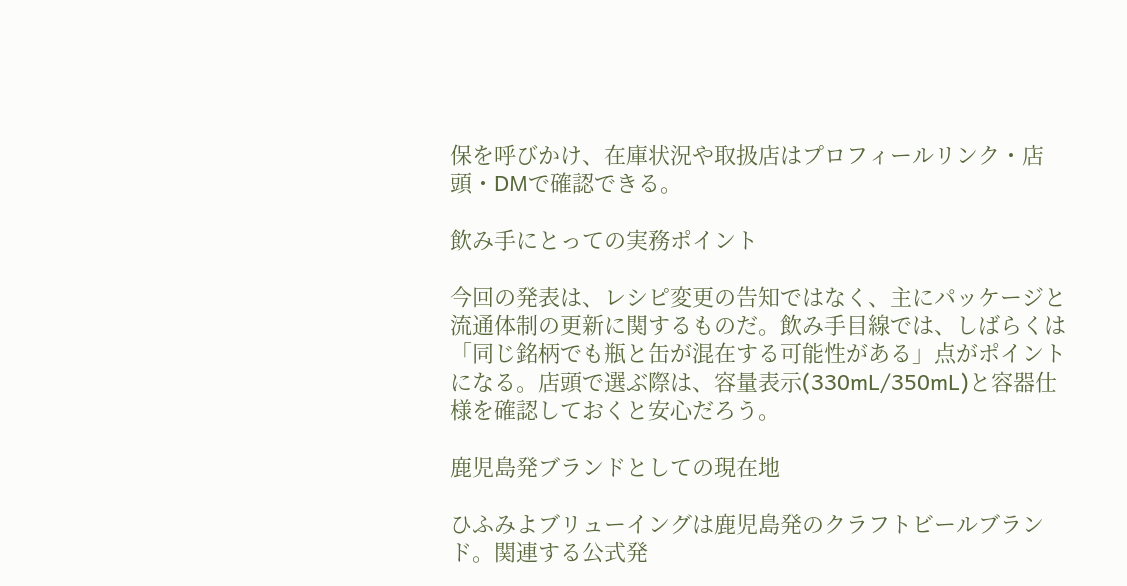保を呼びかけ、在庫状況や取扱店はプロフィールリンク・店頭・DMで確認できる。

飲み手にとっての実務ポイント

今回の発表は、レシピ変更の告知ではなく、主にパッケージと流通体制の更新に関するものだ。飲み手目線では、しばらくは「同じ銘柄でも瓶と缶が混在する可能性がある」点がポイントになる。店頭で選ぶ際は、容量表示(330mL/350mL)と容器仕様を確認しておくと安心だろう。

鹿児島発ブランドとしての現在地

ひふみよブリューイングは鹿児島発のクラフトビールブランド。関連する公式発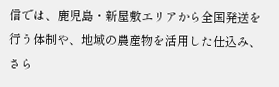信では、鹿児島・新屋敷エリアから全国発送を行う体制や、地域の農産物を活用した仕込み、さら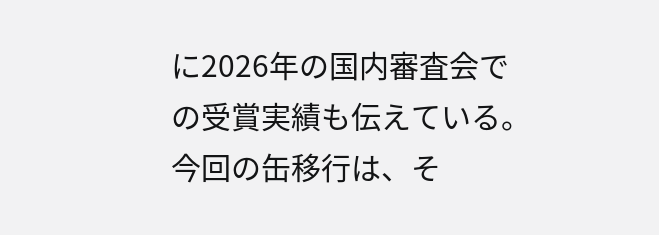に2026年の国内審査会での受賞実績も伝えている。今回の缶移行は、そ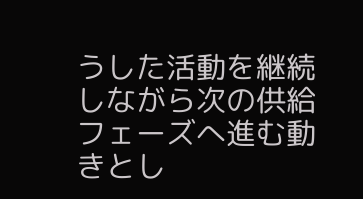うした活動を継続しながら次の供給フェーズへ進む動きとし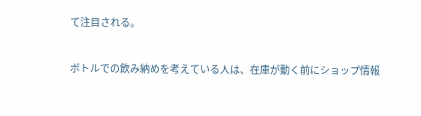て注目される。

ボトルでの飲み納めを考えている人は、在庫が動く前にショップ情報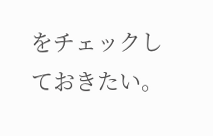をチェックしておきたい。